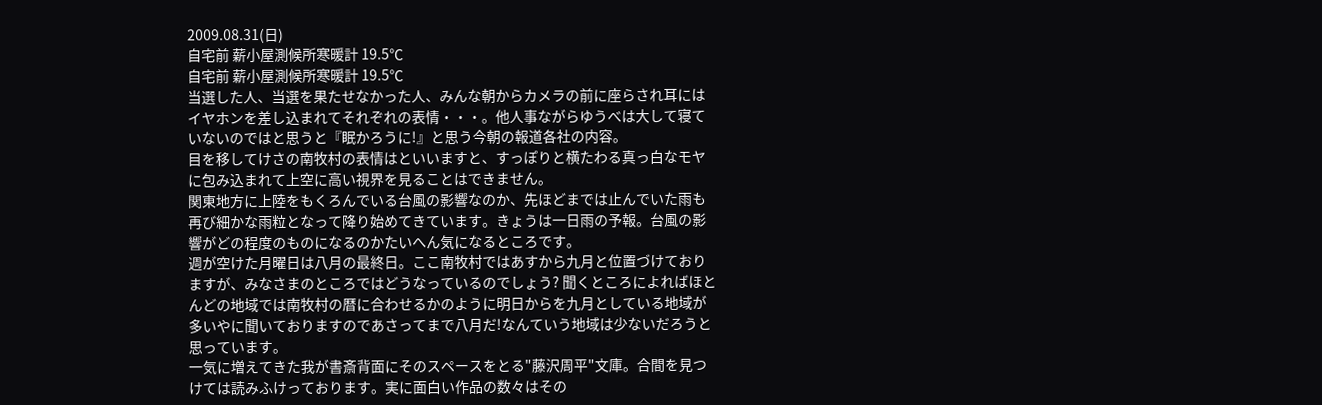2009.08.31(日)
自宅前 薪小屋測候所寒暖計 19.5℃
自宅前 薪小屋測候所寒暖計 19.5℃
当選した人、当選を果たせなかった人、みんな朝からカメラの前に座らされ耳にはイヤホンを差し込まれてそれぞれの表情・・・。他人事ながらゆうべは大して寝ていないのではと思うと『眠かろうに!』と思う今朝の報道各社の内容。
目を移してけさの南牧村の表情はといいますと、すっぽりと横たわる真っ白なモヤに包み込まれて上空に高い視界を見ることはできません。
関東地方に上陸をもくろんでいる台風の影響なのか、先ほどまでは止んでいた雨も再び細かな雨粒となって降り始めてきています。きょうは一日雨の予報。台風の影響がどの程度のものになるのかたいへん気になるところです。
週が空けた月曜日は八月の最終日。ここ南牧村ではあすから九月と位置づけておりますが、みなさまのところではどうなっているのでしょう? 聞くところによればほとんどの地域では南牧村の暦に合わせるかのように明日からを九月としている地域が多いやに聞いておりますのであさってまで八月だ!なんていう地域は少ないだろうと思っています。
一気に増えてきた我が書斎背面にそのスペースをとる"藤沢周平"文庫。合間を見つけては読みふけっております。実に面白い作品の数々はその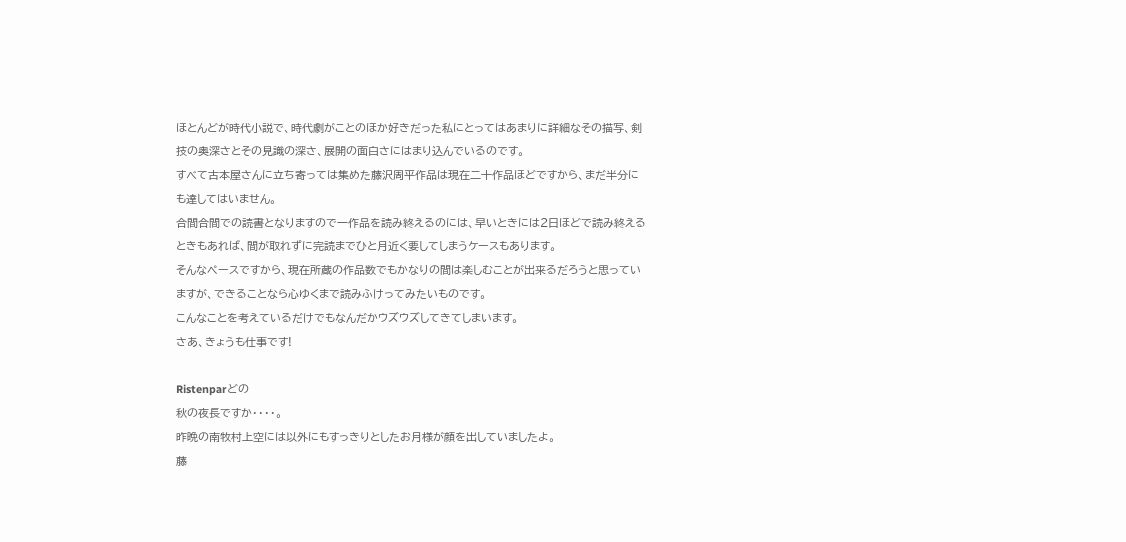ほとんどが時代小説で、時代劇がことのほか好きだった私にとってはあまりに詳細なその描写、剣技の奥深さとその見識の深さ、展開の面白さにはまり込んでいるのです。
すべて古本屋さんに立ち寄っては集めた藤沢周平作品は現在二十作品ほどですから、まだ半分にも達してはいません。
合間合間での読書となりますので一作品を読み終えるのには、早いときには2日ほどで読み終えるときもあれば、間が取れずに完読までひと月近く要してしまうケースもあります。
そんなペースですから、現在所蔵の作品数でもかなりの間は楽しむことが出来るだろうと思っていますが、できることなら心ゆくまで読みふけってみたいものです。
こんなことを考えているだけでもなんだかウズウズしてきてしまいます。
さあ、きょうも仕事です!

Ristenparどの
秋の夜長ですか・・・・。
昨晩の南牧村上空には以外にもすっきりとしたお月様が顔を出していましたよ。
藤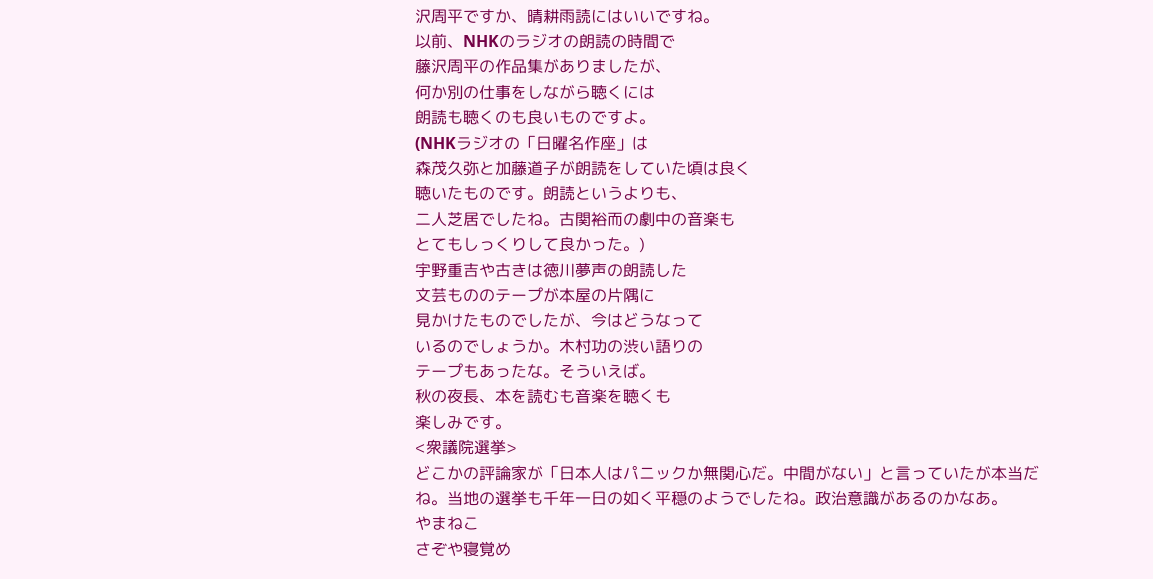沢周平ですか、晴耕雨読にはいいですね。
以前、NHKのラジオの朗読の時間で
藤沢周平の作品集がありましたが、
何か別の仕事をしながら聴くには
朗読も聴くのも良いものですよ。
(NHKラジオの「日曜名作座」は
森茂久弥と加藤道子が朗読をしていた頃は良く
聴いたものです。朗読というよりも、
二人芝居でしたね。古関裕而の劇中の音楽も
とてもしっくりして良かった。)
宇野重吉や古きは徳川夢声の朗読した
文芸もののテープが本屋の片隅に
見かけたものでしたが、今はどうなって
いるのでしょうか。木村功の渋い語りの
テープもあったな。そういえば。
秋の夜長、本を読むも音楽を聴くも
楽しみです。
<衆議院選挙>
どこかの評論家が「日本人はパニックか無関心だ。中間がない」と言っていたが本当だね。当地の選挙も千年一日の如く平穏のようでしたね。政治意識があるのかなあ。
やまねこ
さぞや寝覚め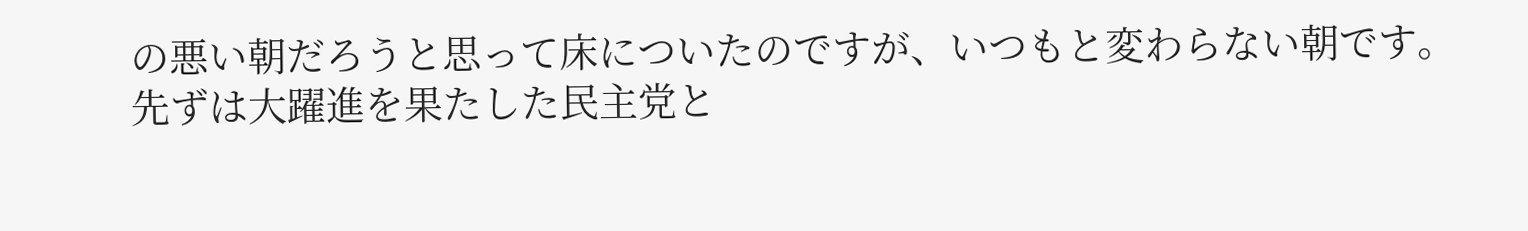の悪い朝だろうと思って床についたのですが、いつもと変わらない朝です。
先ずは大躍進を果たした民主党と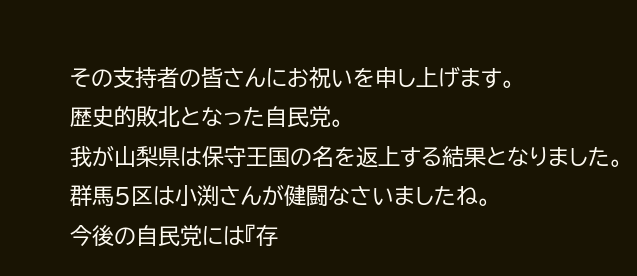その支持者の皆さんにお祝いを申し上げます。
歴史的敗北となった自民党。
我が山梨県は保守王国の名を返上する結果となりました。
群馬5区は小渕さんが健闘なさいましたね。
今後の自民党には『存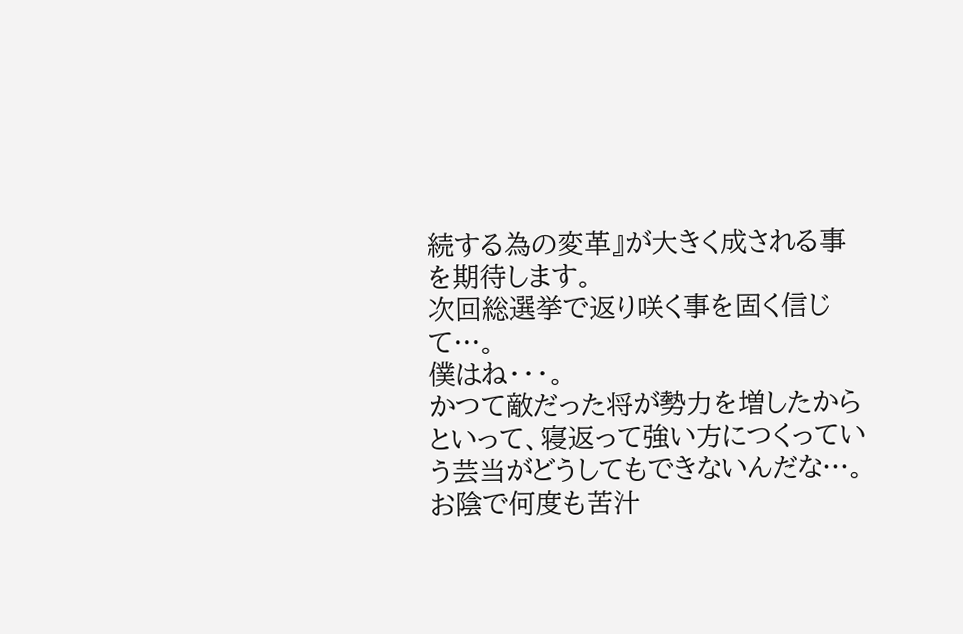続する為の変革』が大きく成される事を期待します。
次回総選挙で返り咲く事を固く信じて…。
僕はね・・・。
かつて敵だった将が勢力を増したからといって、寝返って強い方につくっていう芸当がどうしてもできないんだな…。
お陰で何度も苦汁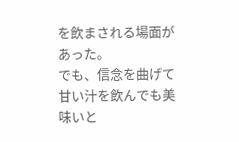を飲まされる場面があった。
でも、信念を曲げて甘い汁を飲んでも美味いと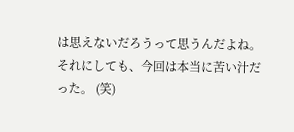は思えないだろうって思うんだよね。
それにしても、今回は本当に苦い汁だった。 (笑)